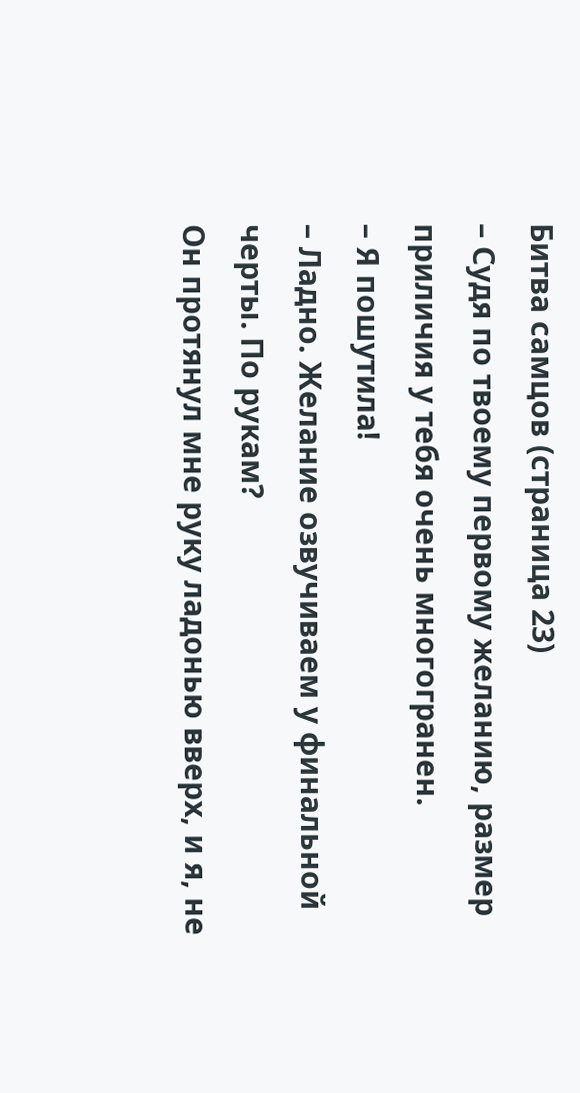Битва самцов (страница 23)
– Судя по твоему первому желанию, размер приличия у тебя очень многогранен.
– Я пошутила!
– Ладно. Желание озвучиваем у финальной черты. По рукам?
Он протянул мне руку ладонью вверх, и я, не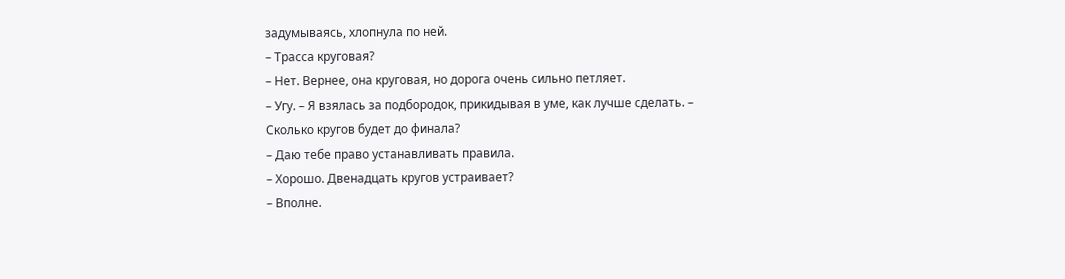задумываясь, хлопнула по ней.
– Трасса круговая?
– Нет. Вернее, она круговая, но дорога очень сильно петляет.
– Угу. – Я взялась за подбородок, прикидывая в уме, как лучше сделать. – Сколько кругов будет до финала?
– Даю тебе право устанавливать правила.
– Хорошо. Двенадцать кругов устраивает?
– Вполне.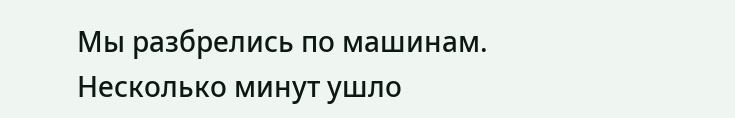Мы разбрелись по машинам. Несколько минут ушло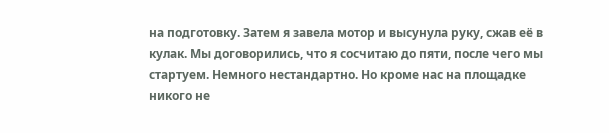на подготовку. Затем я завела мотор и высунула руку, сжав её в кулак. Мы договорились, что я сосчитаю до пяти, после чего мы стартуем. Немного нестандартно. Но кроме нас на площадке никого не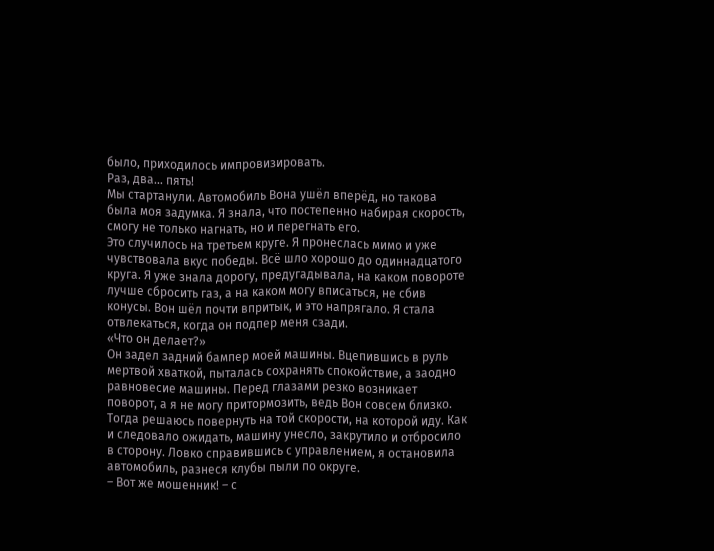было, приходилось импровизировать.
Раз, два… пять!
Мы стартанули. Автомобиль Вона ушёл вперёд, но такова была моя задумка. Я знала, что постепенно набирая скорость, смогу не только нагнать, но и перегнать его.
Это случилось на третьем круге. Я пронеслась мимо и уже чувствовала вкус победы. Всё шло хорошо до одиннадцатого круга. Я уже знала дорогу, предугадывала, на каком повороте лучше сбросить газ, а на каком могу вписаться, не сбив конусы. Вон шёл почти впритык, и это напрягало. Я стала отвлекаться, когда он подпер меня сзади.
«Что он делает?»
Он задел задний бампер моей машины. Вцепившись в руль мертвой хваткой, пыталась сохранять спокойствие, а заодно равновесие машины. Перед глазами резко возникает поворот, а я не могу притормозить, ведь Вон совсем близко. Тогда решаюсь повернуть на той скорости, на которой иду. Как и следовало ожидать, машину унесло, закрутило и отбросило в сторону. Ловко справившись с управлением, я остановила автомобиль, разнеся клубы пыли по округе.
– Вот же мошенник! – с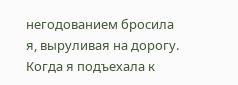негодованием бросила я, выруливая на дорогу.
Когда я подъехала к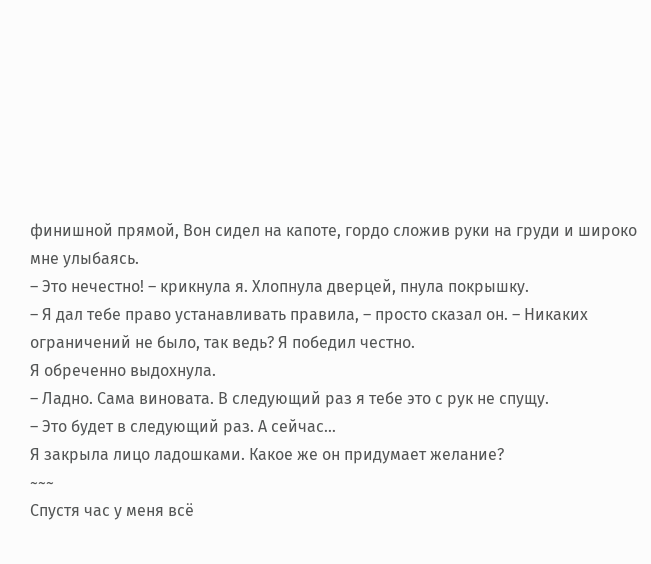финишной прямой, Вон сидел на капоте, гордо сложив руки на груди и широко мне улыбаясь.
– Это нечестно! – крикнула я. Хлопнула дверцей, пнула покрышку.
– Я дал тебе право устанавливать правила, – просто сказал он. – Никаких ограничений не было, так ведь? Я победил честно.
Я обреченно выдохнула.
– Ладно. Сама виновата. В следующий раз я тебе это с рук не спущу.
– Это будет в следующий раз. А сейчас…
Я закрыла лицо ладошками. Какое же он придумает желание?
~~~
Спустя час у меня всё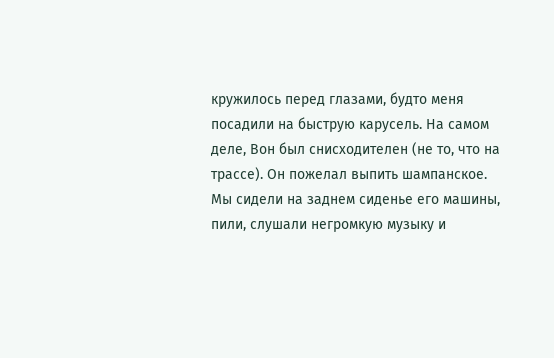кружилось перед глазами, будто меня посадили на быструю карусель. На самом деле, Вон был снисходителен (не то, что на трассе). Он пожелал выпить шампанское. Мы сидели на заднем сиденье его машины, пили, слушали негромкую музыку и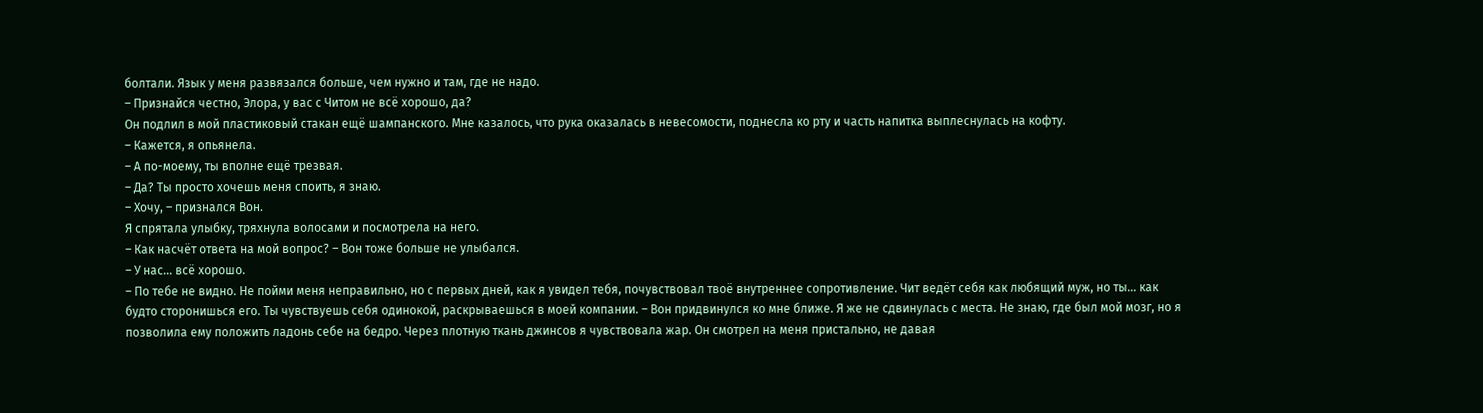болтали. Язык у меня развязался больше, чем нужно и там, где не надо.
– Признайся честно, Элора, у вас с Читом не всё хорошо, да?
Он подлил в мой пластиковый стакан ещё шампанского. Мне казалось, что рука оказалась в невесомости, поднесла ко рту и часть напитка выплеснулась на кофту.
– Кажется, я опьянела.
– А по-моему, ты вполне ещё трезвая.
– Да? Ты просто хочешь меня споить, я знаю.
– Хочу, – признался Вон.
Я спрятала улыбку, тряхнула волосами и посмотрела на него.
– Как насчёт ответа на мой вопрос? – Вон тоже больше не улыбался.
– У нас… всё хорошо.
– По тебе не видно. Не пойми меня неправильно, но с первых дней, как я увидел тебя, почувствовал твоё внутреннее сопротивление. Чит ведёт себя как любящий муж, но ты… как будто сторонишься его. Ты чувствуешь себя одинокой, раскрываешься в моей компании. – Вон придвинулся ко мне ближе. Я же не сдвинулась с места. Не знаю, где был мой мозг, но я позволила ему положить ладонь себе на бедро. Через плотную ткань джинсов я чувствовала жар. Он смотрел на меня пристально, не давая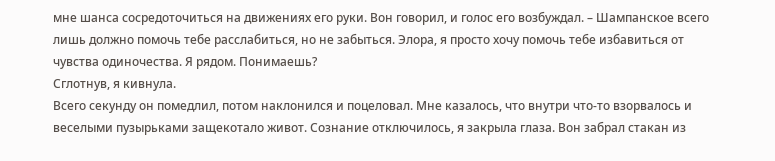мне шанса сосредоточиться на движениях его руки. Вон говорил, и голос его возбуждал. – Шампанское всего лишь должно помочь тебе расслабиться, но не забыться. Элора, я просто хочу помочь тебе избавиться от чувства одиночества. Я рядом. Понимаешь?
Сглотнув, я кивнула.
Всего секунду он помедлил, потом наклонился и поцеловал. Мне казалось, что внутри что-то взорвалось и веселыми пузырьками защекотало живот. Сознание отключилось, я закрыла глаза. Вон забрал стакан из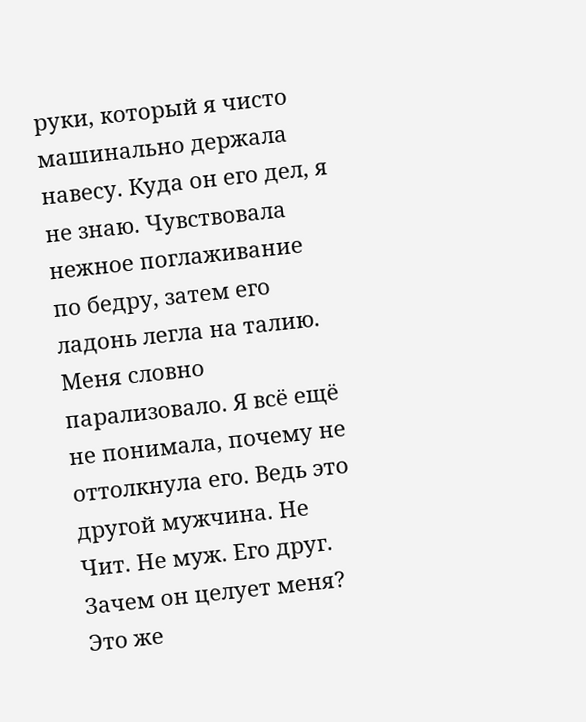руки, который я чисто машинально держала навесу. Куда он его дел, я не знаю. Чувствовала нежное поглаживание по бедру, затем его ладонь легла на талию.
Меня словно парализовало. Я всё ещё не понимала, почему не оттолкнула его. Ведь это другой мужчина. Не Чит. Не муж. Его друг. Зачем он целует меня? Это же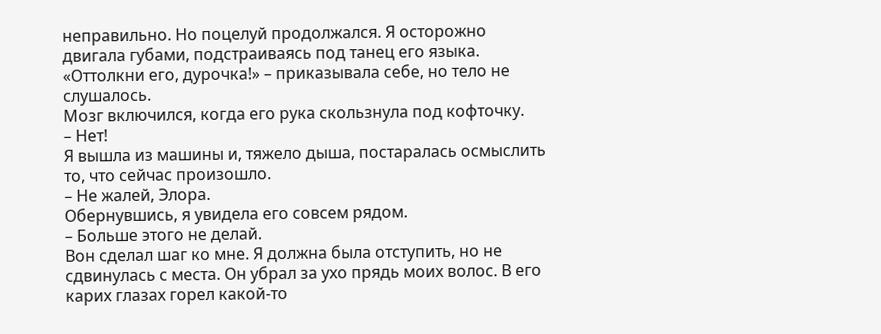неправильно. Но поцелуй продолжался. Я осторожно двигала губами, подстраиваясь под танец его языка.
«Оттолкни его, дурочка!» – приказывала себе, но тело не слушалось.
Мозг включился, когда его рука скользнула под кофточку.
– Нет!
Я вышла из машины и, тяжело дыша, постаралась осмыслить то, что сейчас произошло.
– Не жалей, Элора.
Обернувшись, я увидела его совсем рядом.
– Больше этого не делай.
Вон сделал шаг ко мне. Я должна была отступить, но не сдвинулась с места. Он убрал за ухо прядь моих волос. В его карих глазах горел какой-то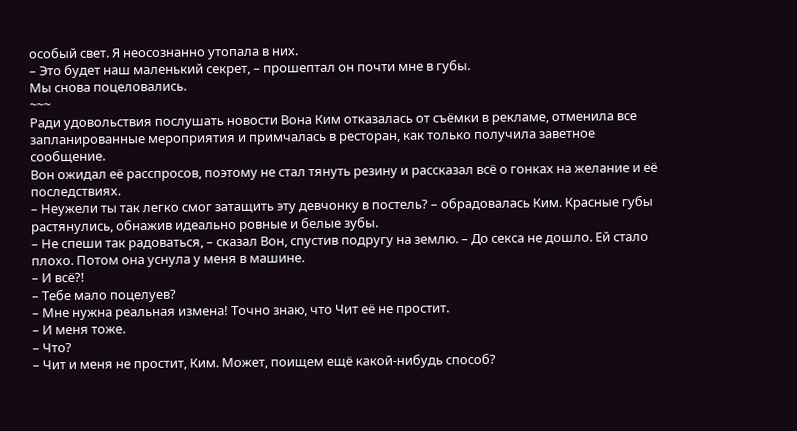особый свет. Я неосознанно утопала в них.
– Это будет наш маленький секрет, – прошептал он почти мне в губы.
Мы снова поцеловались.
~~~
Ради удовольствия послушать новости Вона Ким отказалась от съёмки в рекламе, отменила все запланированные мероприятия и примчалась в ресторан, как только получила заветное сообщение.
Вон ожидал её расспросов, поэтому не стал тянуть резину и рассказал всё о гонках на желание и её последствиях.
– Неужели ты так легко смог затащить эту девчонку в постель? – обрадовалась Ким. Красные губы растянулись, обнажив идеально ровные и белые зубы.
– Не спеши так радоваться, – сказал Вон, спустив подругу на землю. – До секса не дошло. Ей стало плохо. Потом она уснула у меня в машине.
– И всё?!
– Тебе мало поцелуев?
– Мне нужна реальная измена! Точно знаю, что Чит её не простит.
– И меня тоже.
– Что?
– Чит и меня не простит, Ким. Может, поищем ещё какой-нибудь способ?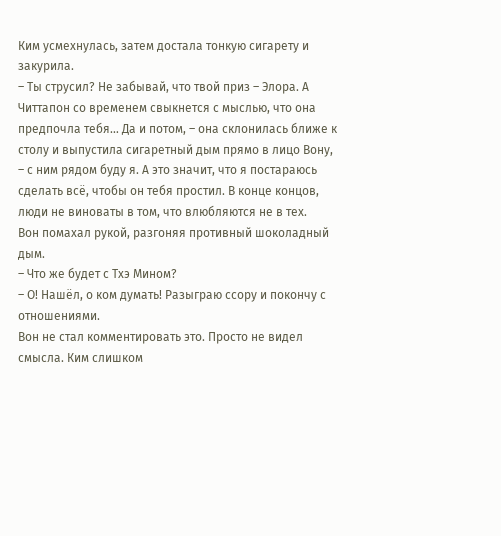Ким усмехнулась, затем достала тонкую сигарету и закурила.
– Ты струсил? Не забывай, что твой приз – Элора. А Читтапон со временем свыкнется с мыслью, что она предпочла тебя… Да и потом, – она склонилась ближе к столу и выпустила сигаретный дым прямо в лицо Вону, – с ним рядом буду я. А это значит, что я постараюсь сделать всё, чтобы он тебя простил. В конце концов, люди не виноваты в том, что влюбляются не в тех.
Вон помахал рукой, разгоняя противный шоколадный дым.
– Что же будет с Тхэ Мином?
– О! Нашёл, о ком думать! Разыграю ссору и покончу с отношениями.
Вон не стал комментировать это. Просто не видел смысла. Ким слишком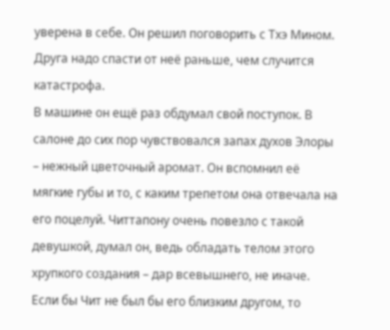уверена в себе. Он решил поговорить с Тхэ Мином. Друга надо спасти от неё раньше, чем случится катастрофа.
В машине он ещё раз обдумал свой поступок. В салоне до сих пор чувствовался запах духов Элоры – нежный цветочный аромат. Он вспомнил её мягкие губы и то, с каким трепетом она отвечала на его поцелуй. Читтапону очень повезло с такой девушкой, думал он, ведь обладать телом этого хрупкого создания – дар всевышнего, не иначе. Если бы Чит не был бы его близким другом, то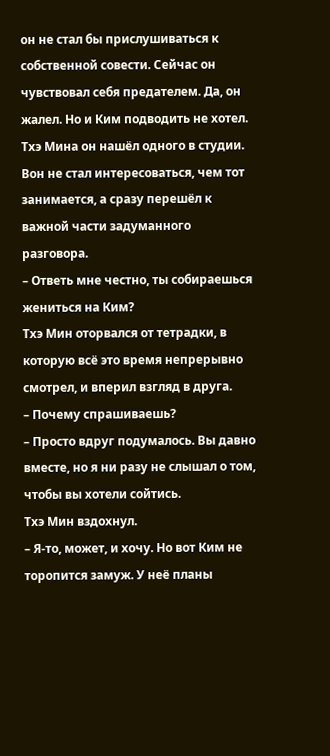он не стал бы прислушиваться к собственной совести. Сейчас он чувствовал себя предателем. Да, он жалел. Но и Ким подводить не хотел.
Тхэ Мина он нашёл одного в студии. Вон не стал интересоваться, чем тот занимается, а сразу перешёл к важной части задуманного разговора.
– Ответь мне честно, ты собираешься жениться на Ким?
Тхэ Мин оторвался от тетрадки, в которую всё это время непрерывно смотрел, и вперил взгляд в друга.
– Почему спрашиваешь?
– Просто вдруг подумалось. Вы давно вместе, но я ни разу не слышал о том, чтобы вы хотели сойтись.
Тхэ Мин вздохнул.
– Я-то, может, и хочу. Но вот Ким не торопится замуж. У неё планы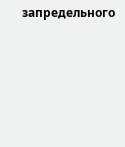запредельного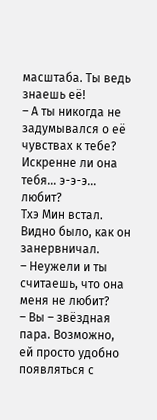масштаба. Ты ведь знаешь её!
– А ты никогда не задумывался о её чувствах к тебе? Искренне ли она тебя… э-э-э… любит?
Тхэ Мин встал. Видно было, как он занервничал.
– Неужели и ты считаешь, что она меня не любит?
– Вы – звёздная пара. Возможно, ей просто удобно появляться с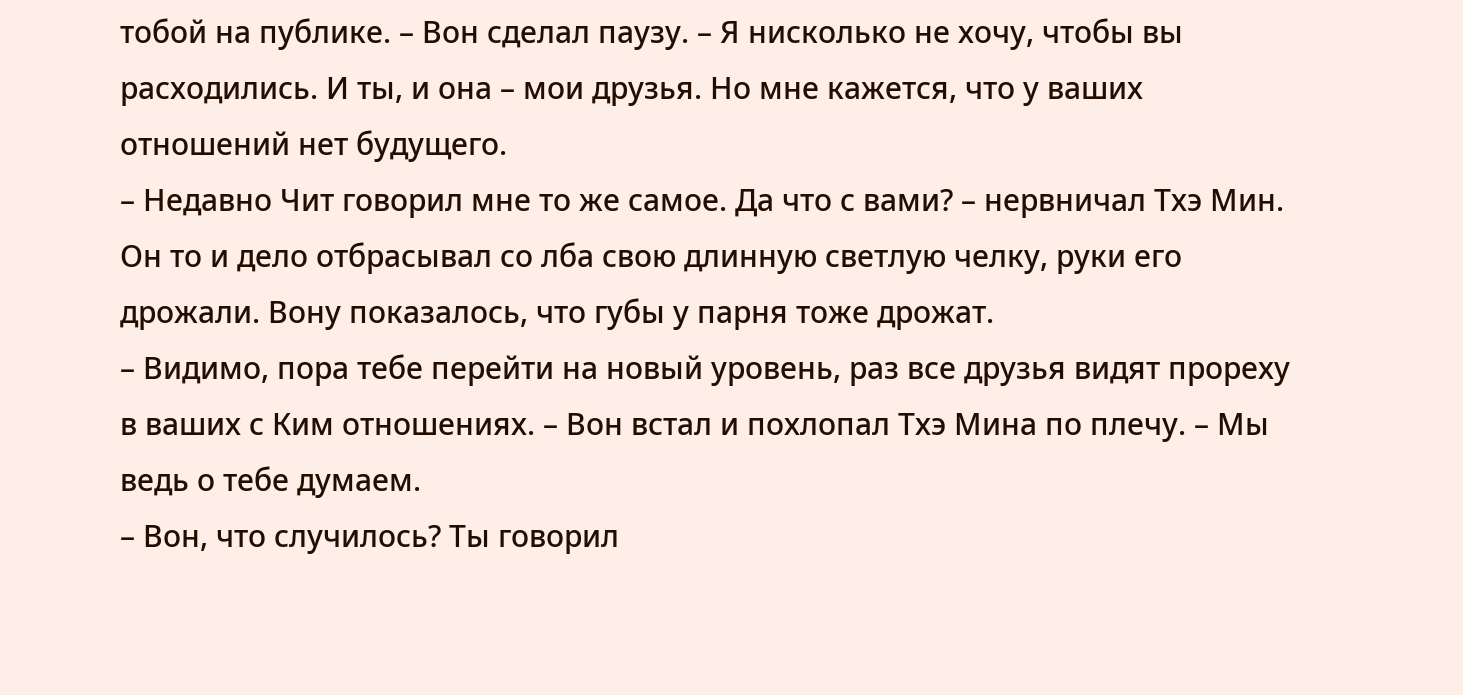тобой на публике. – Вон сделал паузу. – Я нисколько не хочу, чтобы вы расходились. И ты, и она – мои друзья. Но мне кажется, что у ваших отношений нет будущего.
– Недавно Чит говорил мне то же самое. Да что с вами? – нервничал Тхэ Мин. Он то и дело отбрасывал со лба свою длинную светлую челку, руки его дрожали. Вону показалось, что губы у парня тоже дрожат.
– Видимо, пора тебе перейти на новый уровень, раз все друзья видят прореху в ваших с Ким отношениях. – Вон встал и похлопал Тхэ Мина по плечу. – Мы ведь о тебе думаем.
– Вон, что случилось? Ты говорил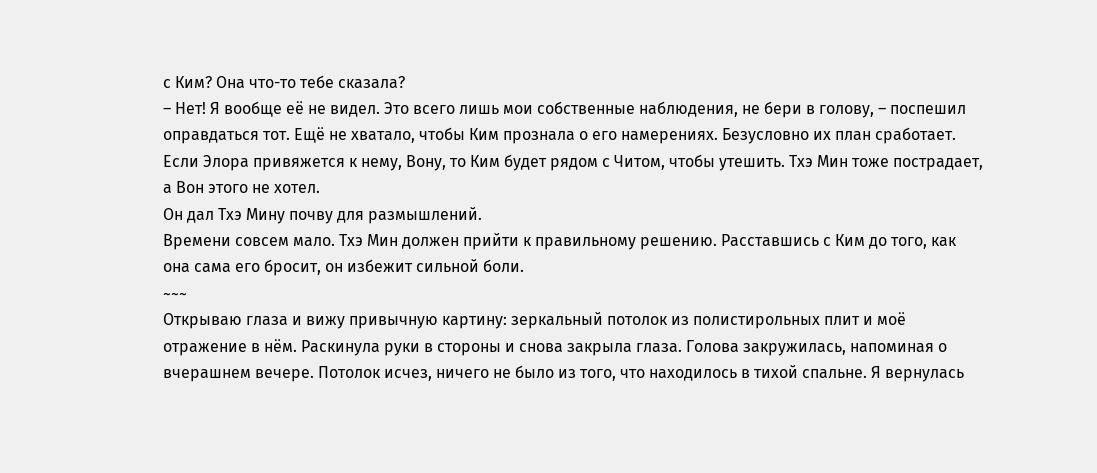с Ким? Она что-то тебе сказала?
– Нет! Я вообще её не видел. Это всего лишь мои собственные наблюдения, не бери в голову, – поспешил оправдаться тот. Ещё не хватало, чтобы Ким прознала о его намерениях. Безусловно их план сработает. Если Элора привяжется к нему, Вону, то Ким будет рядом с Читом, чтобы утешить. Тхэ Мин тоже пострадает, а Вон этого не хотел.
Он дал Тхэ Мину почву для размышлений.
Времени совсем мало. Тхэ Мин должен прийти к правильному решению. Расставшись с Ким до того, как она сама его бросит, он избежит сильной боли.
~~~
Открываю глаза и вижу привычную картину: зеркальный потолок из полистирольных плит и моё отражение в нём. Раскинула руки в стороны и снова закрыла глаза. Голова закружилась, напоминая о вчерашнем вечере. Потолок исчез, ничего не было из того, что находилось в тихой спальне. Я вернулась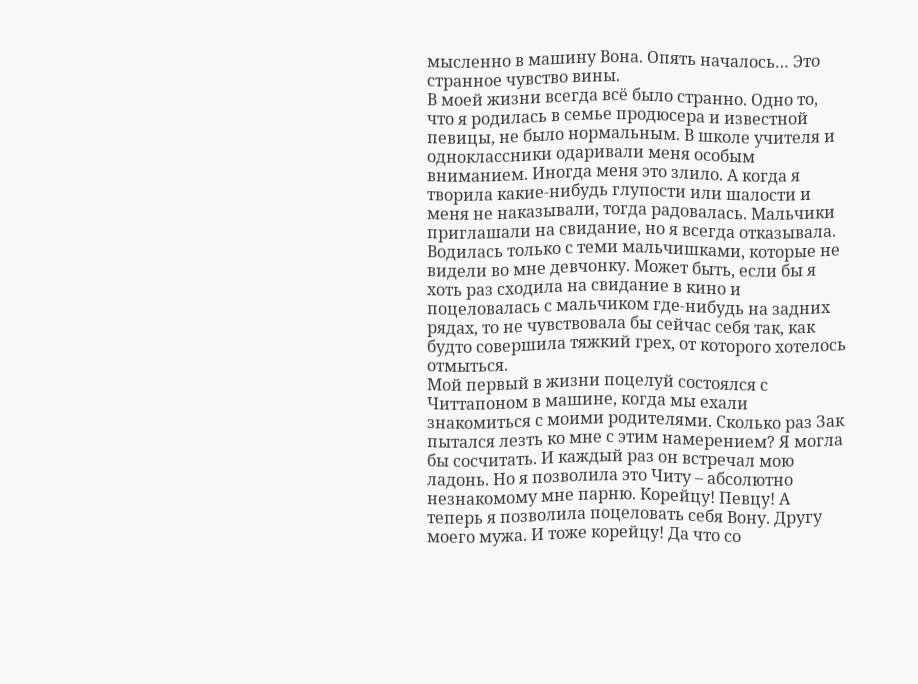мысленно в машину Вона. Опять началось… Это странное чувство вины.
В моей жизни всегда всё было странно. Одно то, что я родилась в семье продюсера и известной певицы, не было нормальным. В школе учителя и одноклассники одаривали меня особым вниманием. Иногда меня это злило. А когда я творила какие-нибудь глупости или шалости и меня не наказывали, тогда радовалась. Мальчики приглашали на свидание, но я всегда отказывала. Водилась только с теми мальчишками, которые не видели во мне девчонку. Может быть, если бы я хоть раз сходила на свидание в кино и поцеловалась с мальчиком где-нибудь на задних рядах, то не чувствовала бы сейчас себя так, как будто совершила тяжкий грех, от которого хотелось отмыться.
Мой первый в жизни поцелуй состоялся с Читтапоном в машине, когда мы ехали знакомиться с моими родителями. Сколько раз Зак пытался лезть ко мне с этим намерением? Я могла бы сосчитать. И каждый раз он встречал мою ладонь. Но я позволила это Читу – абсолютно незнакомому мне парню. Корейцу! Певцу! А теперь я позволила поцеловать себя Вону. Другу моего мужа. И тоже корейцу! Да что со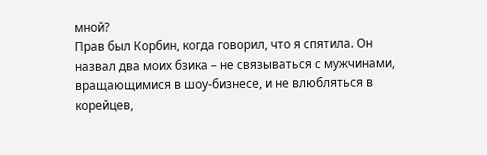мной?
Прав был Корбин, когда говорил, что я спятила. Он назвал два моих бзика – не связываться с мужчинами, вращающимися в шоу-бизнесе, и не влюбляться в корейцев,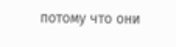потому что они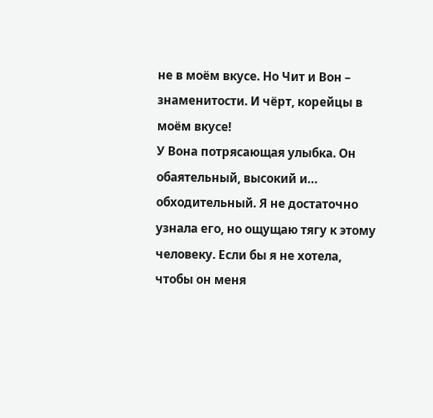не в моём вкусе. Но Чит и Вон – знаменитости. И чёрт, корейцы в моём вкусе!
У Вона потрясающая улыбка. Он обаятельный, высокий и… обходительный. Я не достаточно узнала его, но ощущаю тягу к этому человеку. Если бы я не хотела, чтобы он меня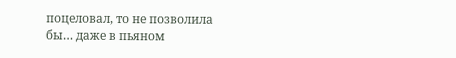поцеловал, то не позволила бы… даже в пьяном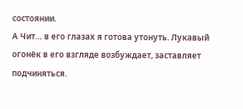состоянии.
А Чит… в его глазах я готова утонуть. Лукавый огонёк в его взгляде возбуждает, заставляет подчиняться.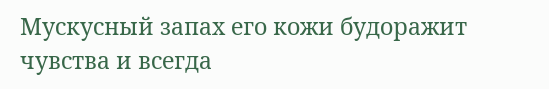Мускусный запах его кожи будоражит чувства и всегда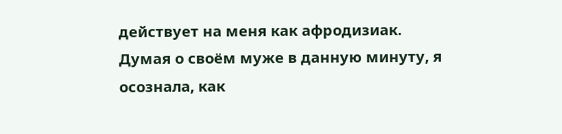действует на меня как афродизиак.
Думая о своём муже в данную минуту, я осознала, как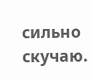сильно скучаю.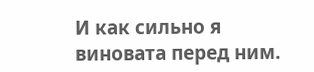И как сильно я виновата перед ним.